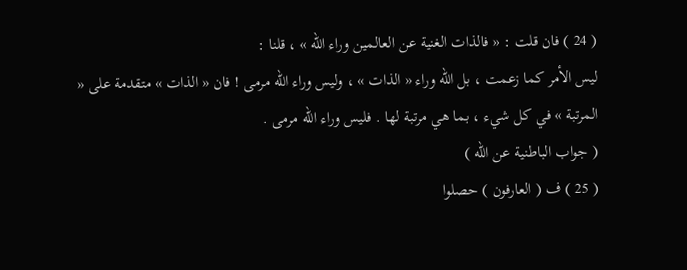( 24 ) فان قلت : « فالذات الغنية عن العالمين وراء الله » ، قلنا :
ليس الأمر كما زعمت ، بل الله وراء « الذات » ، وليس وراء الله مرمى ! فان « الذات » متقدمة على « المرتبة » في كل شيء ، بما هي مرتبة لها . فليس وراء الله مرمى .
( جواب الباطنية عن الله )
( 25 ) ف ( العارفون ) حصلوا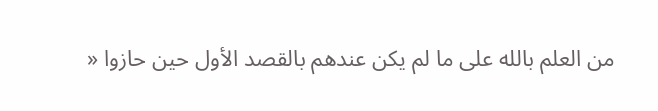من العلم بالله على ما لم يكن عندهم بالقصد الأول حين حازوا «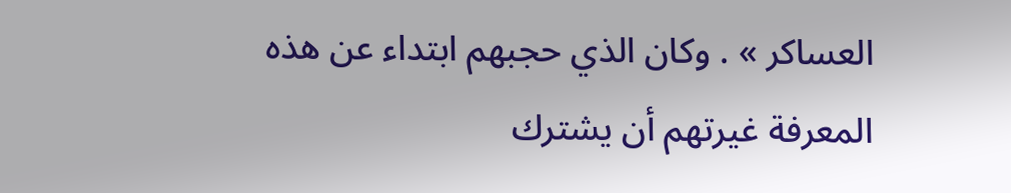العساكر » . وكان الذي حجبهم ابتداء عن هذه المعرفة غيرتهم أن يشترك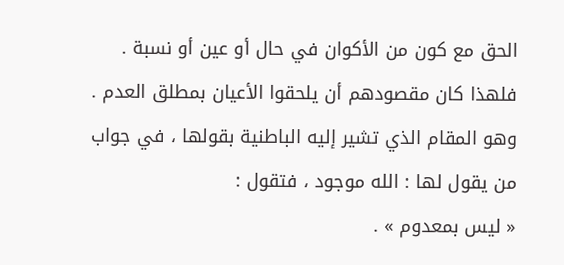الحق مع كون من الأكوان في حال أو عين أو نسبة .
فلهذا كان مقصودهم أن يلحقوا الأعيان بمطلق العدم . وهو المقام الذي تشير إليه الباطنية بقولها ، في جواب من يقول لها : الله موجود ، فتقول :
« ليس بمعدوم » .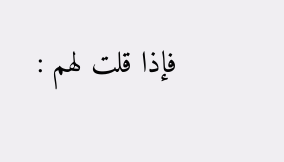فإذا قلت لهم :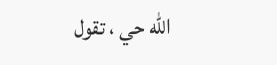الله حي ، تقول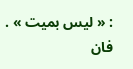: « ليس بميت » . فان